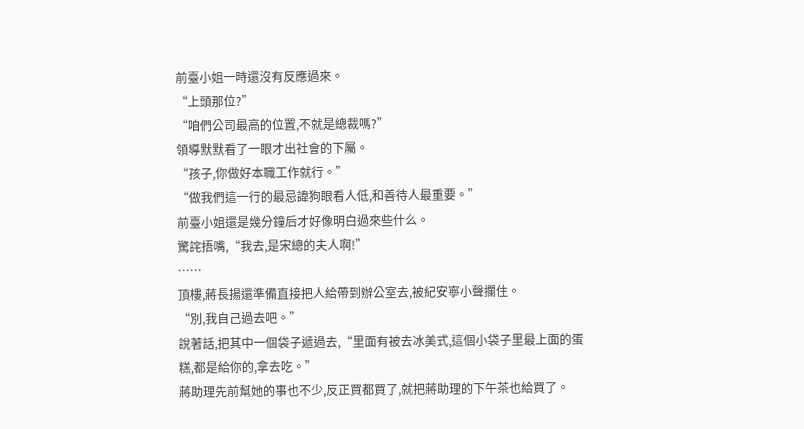前臺小姐一時還沒有反應過來。
“上頭那位?”
“咱們公司最高的位置,不就是總裁嗎?”
領導默默看了一眼才出社會的下屬。
“孩子,你做好本職工作就行。”
“做我們這一行的最忌諱狗眼看人低,和善待人最重要。”
前臺小姐還是幾分鐘后才好像明白過來些什么。
驚詫捂嘴,“我去,是宋總的夫人啊!”
……
頂樓,蔣長揚還準備直接把人給帶到辦公室去,被紀安寧小聲攔住。
“別,我自己過去吧。”
說著話,把其中一個袋子遞過去,“里面有被去冰美式,這個小袋子里最上面的蛋糕,都是給你的,拿去吃。”
蔣助理先前幫她的事也不少,反正買都買了,就把蔣助理的下午茶也給買了。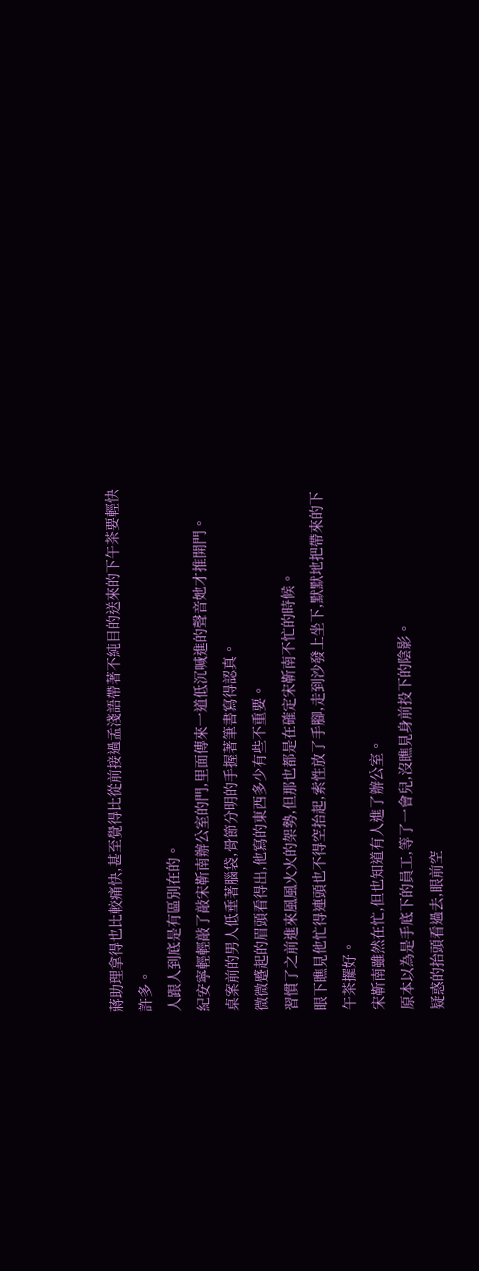蔣助理拿得也比較痛快,甚至覺得比從前接過孟淺語帶著不純目的送來的下午茶要輕快許多。
人跟人到底是有區別在的。
紀安寧輕輕敲了敲宋靳南辦公室的門,里面傳來一道低沉喊進的聲音她才推開門。
桌案前的男人低垂著腦袋,骨節分明的手握著筆書寫得認真。
微微蹙起的眉頭看得出,他寫的東西多少有些不重要。
習慣了之前進來風風火火的架勢,但那也都是在確定宋靳南不忙的時候。
眼下瞧見他忙得連頭也不得空抬起,索性放了手腳,走到沙發上坐下,默默地把帶來的下午茶擺好。
宋靳南雖然在忙,但也知道有人進了辦公室。
原本以為是手底下的員工,等了一會兒,沒瞧見身前投下的陰影。
疑惑的抬頭看過去,眼前空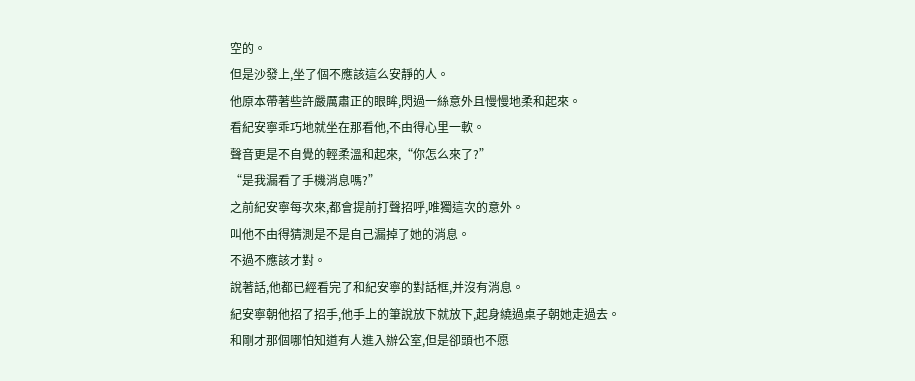空的。
但是沙發上,坐了個不應該這么安靜的人。
他原本帶著些許嚴厲肅正的眼眸,閃過一絲意外且慢慢地柔和起來。
看紀安寧乖巧地就坐在那看他,不由得心里一軟。
聲音更是不自覺的輕柔溫和起來,“你怎么來了?”
“是我漏看了手機消息嗎?”
之前紀安寧每次來,都會提前打聲招呼,唯獨這次的意外。
叫他不由得猜測是不是自己漏掉了她的消息。
不過不應該才對。
說著話,他都已經看完了和紀安寧的對話框,并沒有消息。
紀安寧朝他招了招手,他手上的筆說放下就放下,起身繞過桌子朝她走過去。
和剛才那個哪怕知道有人進入辦公室,但是卻頭也不愿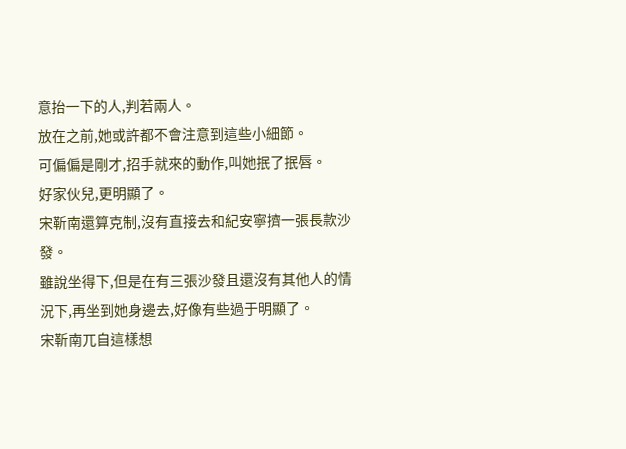意抬一下的人,判若兩人。
放在之前,她或許都不會注意到這些小細節。
可偏偏是剛才,招手就來的動作,叫她抿了抿唇。
好家伙兒,更明顯了。
宋靳南還算克制,沒有直接去和紀安寧擠一張長款沙發。
雖說坐得下,但是在有三張沙發且還沒有其他人的情況下,再坐到她身邊去,好像有些過于明顯了。
宋靳南兀自這樣想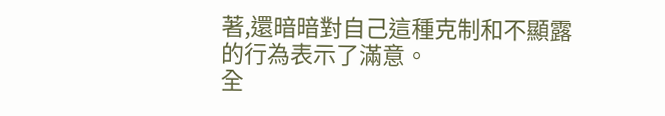著,還暗暗對自己這種克制和不顯露的行為表示了滿意。
全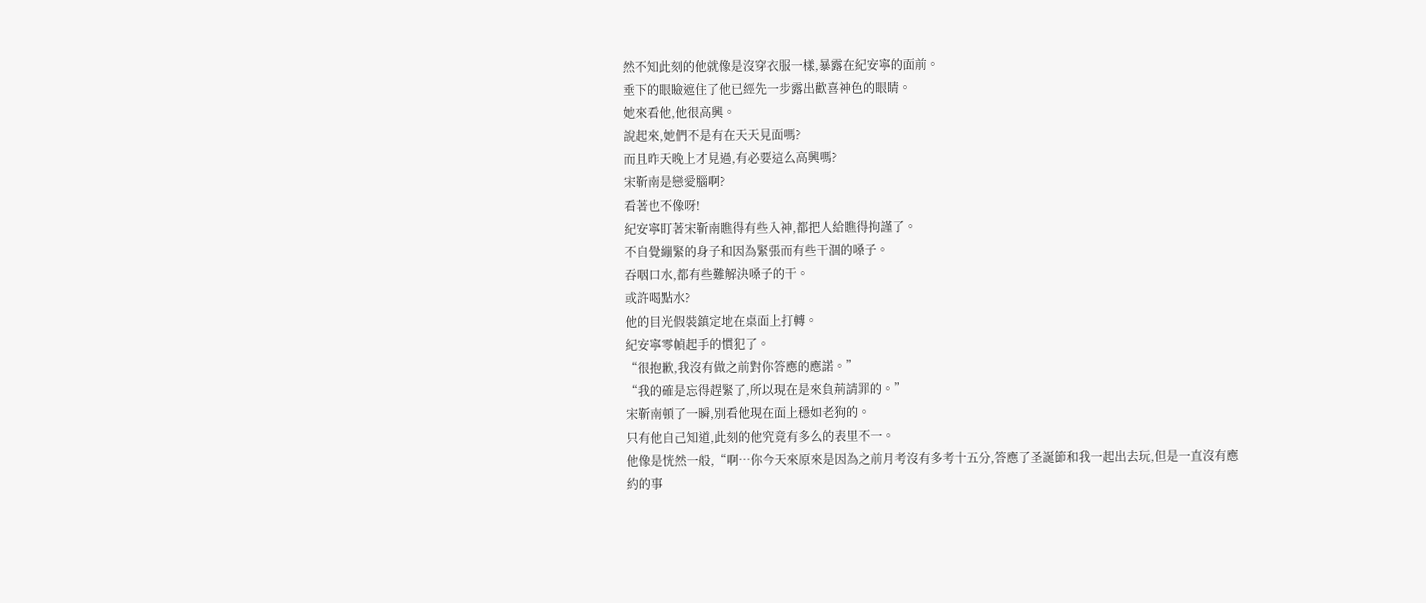然不知此刻的他就像是沒穿衣服一樣,暴露在紀安寧的面前。
垂下的眼瞼遮住了他已經先一步露出歡喜神色的眼睛。
她來看他,他很高興。
說起來,她們不是有在天天見面嗎?
而且昨天晚上才見過,有必要這么高興嗎?
宋靳南是戀愛腦啊?
看著也不像呀!
紀安寧盯著宋靳南瞧得有些入神,都把人給瞧得拘謹了。
不自覺繃緊的身子和因為緊張而有些干涸的嗓子。
吞咽口水,都有些難解決嗓子的干。
或許喝點水?
他的目光假裝鎮定地在桌面上打轉。
紀安寧零幀起手的慣犯了。
“很抱歉,我沒有做之前對你答應的應諾。”
“我的確是忘得趕緊了,所以現在是來負荊請罪的。”
宋靳南頓了一瞬,別看他現在面上穩如老狗的。
只有他自己知道,此刻的他究竟有多么的表里不一。
他像是恍然一般,“啊…你今天來原來是因為之前月考沒有多考十五分,答應了圣誕節和我一起出去玩,但是一直沒有應約的事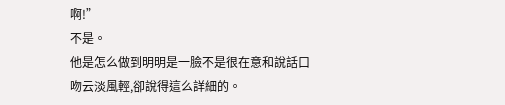啊!”
不是。
他是怎么做到明明是一臉不是很在意和說話口吻云淡風輕,卻說得這么詳細的。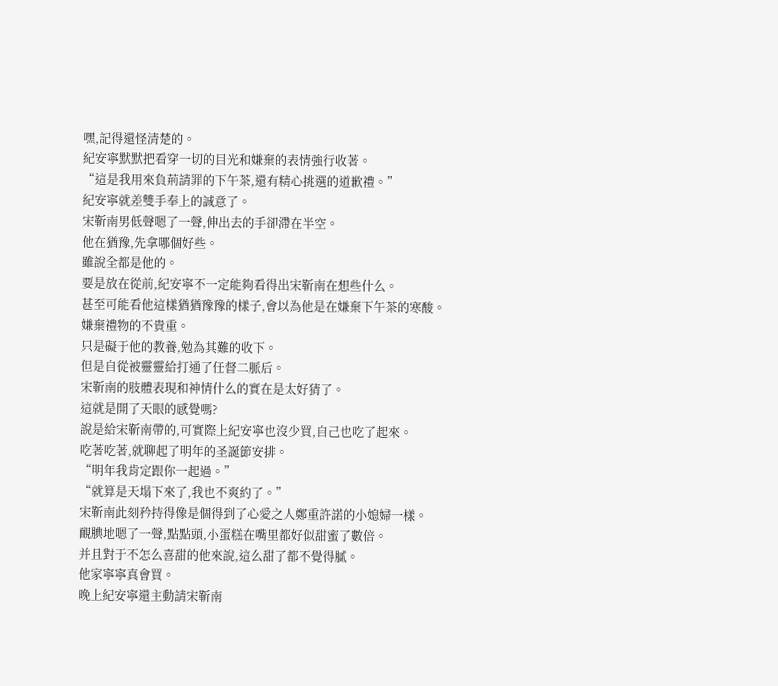嘿,記得還怪清楚的。
紀安寧默默把看穿一切的目光和嫌棄的表情強行收著。
“這是我用來負荊請罪的下午茶,還有精心挑選的道歉禮。”
紀安寧就差雙手奉上的誠意了。
宋靳南男低聲嗯了一聲,伸出去的手卻滯在半空。
他在猶豫,先拿哪個好些。
雖說全都是他的。
要是放在從前,紀安寧不一定能夠看得出宋靳南在想些什么。
甚至可能看他這樣猶猶豫豫的樣子,會以為他是在嫌棄下午茶的寒酸。
嫌棄禮物的不貴重。
只是礙于他的教養,勉為其難的收下。
但是自從被靈靈給打通了任督二脈后。
宋靳南的肢體表現和神情什么的實在是太好猜了。
這就是開了天眼的感覺嗎?
說是給宋靳南帶的,可實際上紀安寧也沒少買,自己也吃了起來。
吃著吃著,就聊起了明年的圣誕節安排。
“明年我肯定跟你一起過。”
“就算是天塌下來了,我也不爽約了。”
宋靳南此刻矜持得像是個得到了心愛之人鄭重許諾的小媳婦一樣。
靦腆地嗯了一聲,點點頭,小蛋糕在嘴里都好似甜蜜了數倍。
并且對于不怎么喜甜的他來說,這么甜了都不覺得膩。
他家寧寧真會買。
晚上紀安寧還主動請宋靳南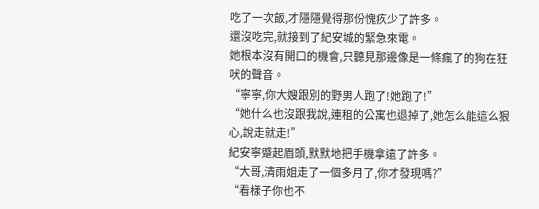吃了一次飯,才隱隱覺得那份愧疚少了許多。
還沒吃完,就接到了紀安城的緊急來電。
她根本沒有開口的機會,只聽見那邊像是一條瘋了的狗在狂吠的聲音。
“寧寧,你大嫂跟別的野男人跑了!她跑了!”
“她什么也沒跟我說,連租的公寓也退掉了,她怎么能這么狠心,說走就走!”
紀安寧蹙起眉頭,默默地把手機拿遠了許多。
“大哥,清雨姐走了一個多月了,你才發現嗎?”
“看樣子你也不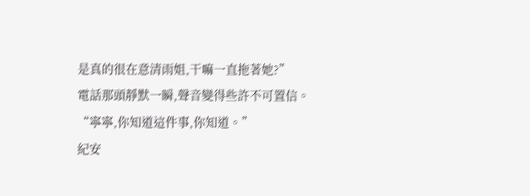是真的很在意清雨姐,干嘛一直拖著她?”
電話那頭靜默一瞬,聲音變得些許不可置信。
“寧寧,你知道這件事,你知道。”
紀安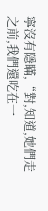寧沒有隱瞞,“對,知道,她們走之前,我們還吃在一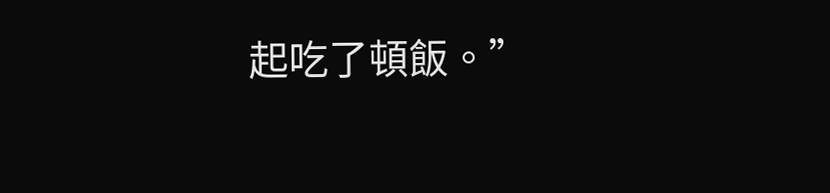起吃了頓飯。”